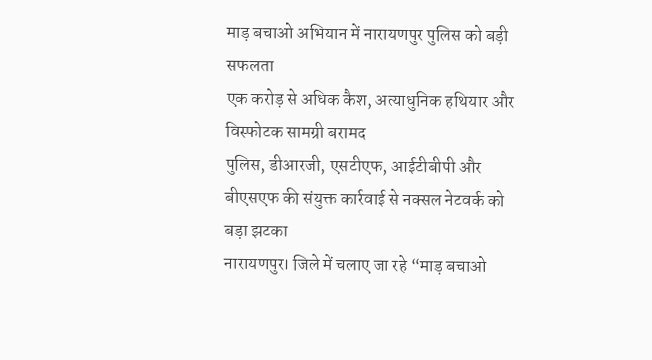माड़ बचाओ अभियान में नारायणपुर पुलिस को बड़ी सफलता
एक करोड़ से अधिक कैश, अत्याधुनिक हथियार और विस्फोटक सामग्री बरामद
पुलिस, डीआरजी, एसटीएफ, आईटीबीपी और बीएसएफ की संयुक्त कार्रवाई से नक्सल नेटवर्क को बड़ा झटका
नारायणपुर। जिले में चलाए जा रहे “माड़ बचाओ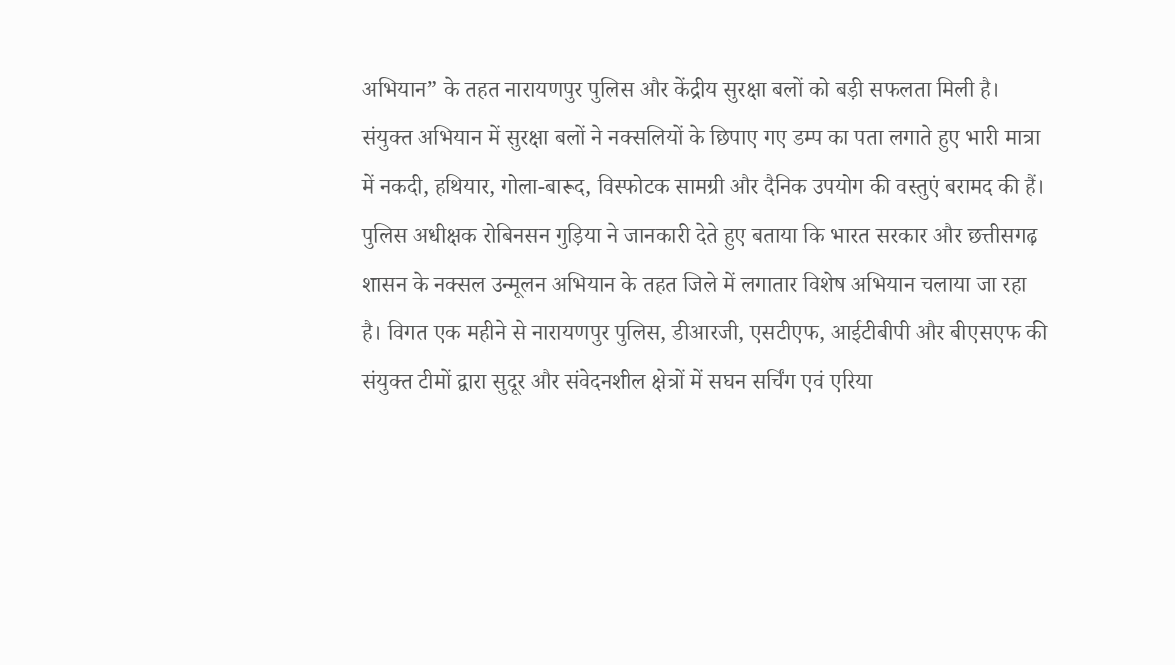अभियान” के तहत नारायणपुर पुलिस और केंद्रीय सुरक्षा बलों को बड़ी सफलता मिली है। संयुक्त अभियान में सुरक्षा बलों ने नक्सलियों के छिपाए गए डम्प का पता लगाते हुए भारी मात्रा में नकदी, हथियार, गोला-बारूद, विस्फोटक सामग्री और दैनिक उपयोग की वस्तुएं बरामद की हैं।
पुलिस अधीक्षक रोबिनसन गुड़िया ने जानकारी देते हुए बताया कि भारत सरकार और छत्तीसगढ़ शासन के नक्सल उन्मूलन अभियान के तहत जिले में लगातार विशेष अभियान चलाया जा रहा है। विगत एक महीने से नारायणपुर पुलिस, डीआरजी, एसटीएफ, आईटीबीपी और बीएसएफ की संयुक्त टीमों द्वारा सुदूर और संवेदनशील क्षेत्रों में सघन सर्चिंग एवं एरिया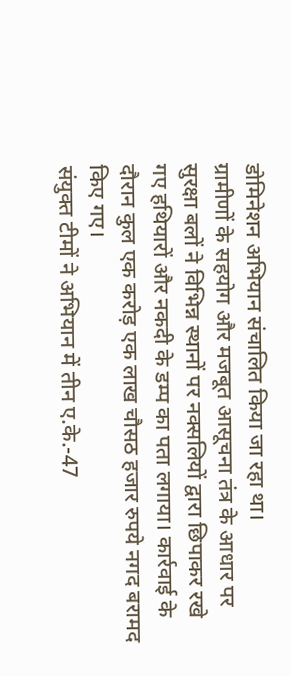डोमिनेशन अभियान संचालित किया जा रहा था।
ग्रामीणों के सहयोग और मजबूत आसूचना तंत्र के आधार पर सुरक्षा बलों ने विभिन्न स्थानों पर नक्सलियों द्वारा छिपाकर रखे गए हथियारों और नकदी के डम्प का पता लगाया। कार्रवाई के दौरान कुल एक करोड़ एक लाख चौसठ हजार रुपये नगद बरामद किए गए।
संयुक्त टीमों ने अभियान में तीन ए.के.-47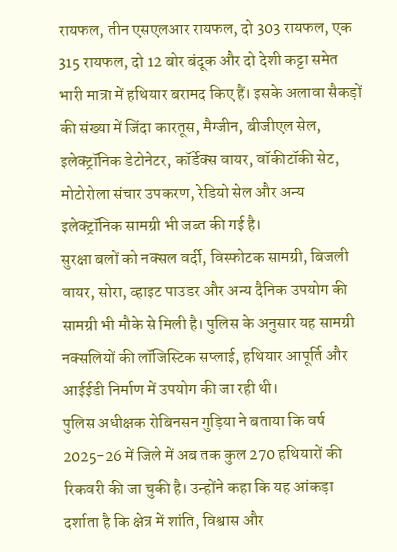रायफल, तीन एसएलआर रायफल, दो 303 रायफल, एक 315 रायफल, दो 12 बोर बंदूक और दो देशी कट्टा समेत भारी मात्रा में हथियार बरामद किए हैं। इसके अलावा सैकड़ों की संख्या में जिंदा कारतूस, मैग्जीन, बीजीएल सेल, इलेक्ट्रॉनिक डेटोनेटर, कॉर्डेक्स वायर, वॉकीटॉकी सेट, मोटोरोला संचार उपकरण, रेडियो सेल और अन्य इलेक्ट्रॉनिक सामग्री भी जब्त की गई है।
सुरक्षा बलों को नक्सल वर्दी, विस्फोटक सामग्री, बिजली वायर, सोरा, व्हाइट पाउडर और अन्य दैनिक उपयोग की सामग्री भी मौके से मिली है। पुलिस के अनुसार यह सामग्री नक्सलियों की लॉजिस्टिक सप्लाई, हथियार आपूर्ति और आईईडी निर्माण में उपयोग की जा रही थी।
पुलिस अधीक्षक रोबिनसन गुड़िया ने बताया कि वर्ष 2025-26 में जिले में अब तक कुल 270 हथियारों की रिकवरी की जा चुकी है। उन्होंने कहा कि यह आंकड़ा दर्शाता है कि क्षेत्र में शांति, विश्वास और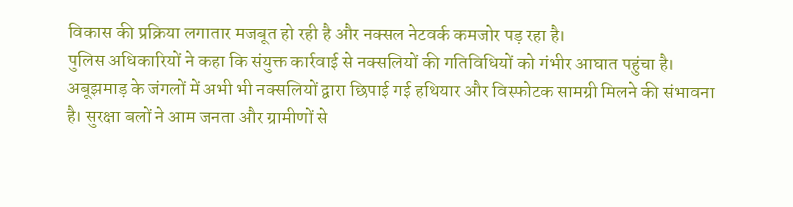विकास की प्रक्रिया लगातार मजबूत हो रही है और नक्सल नेटवर्क कमजोर पड़ रहा है।
पुलिस अधिकारियों ने कहा कि संयुक्त कार्रवाई से नक्सलियों की गतिविधियों को गंभीर आघात पहुंचा है। अबूझमाड़ के जंगलों में अभी भी नक्सलियों द्वारा छिपाई गई हथियार और विस्फोटक सामग्री मिलने की संभावना है। सुरक्षा बलों ने आम जनता और ग्रामीणों से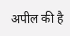अपील की है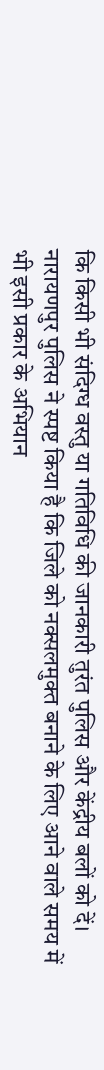कि किसी भी संदिग्ध वस्तु या गतिविधि की जानकारी तुरंत पुलिस और केंद्रीय बलों को दें।
नारायणपुर पुलिस ने स्पष्ट किया है कि जिले को नक्सलमुक्त बनाने के लिए आने वाले समय में भी इसी प्रकार के अभियान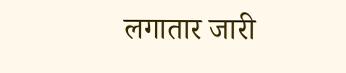लगातार जारी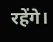रहेंगे।